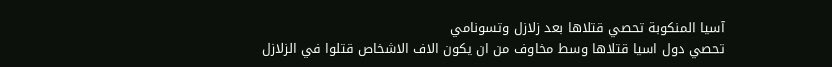آسيا المنكوبة تحصي قتلاها بعد زلازل وتسونامي
تحصي دول اسيا قتلاها وسط مخاوف من ان يكون الاف الاشخاص قتلوا في الزلازل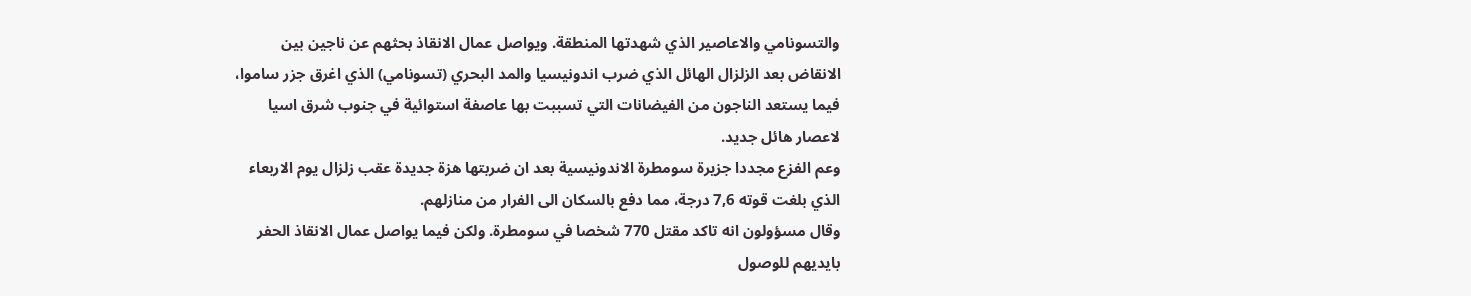والتسونامي والاعاصير الذي شهدتها المنطقة. ويواصل عمال الانقاذ بحثهم عن ناجين بين الانقاض بعد الزلزال الهائل الذي ضرب اندونيسيا والمد البحري (تسونامي) الذي اغرق جزر ساموا، فيما يستعد الناجون من الفيضانات التي تسببت بها عاصفة استوائية في جنوب شرق اسيا لاعصار هائل جديد.
وعم الفزع مجددا جزيرة سومطرة الاندونيسية بعد ان ضربتها هزة جديدة عقب زلزال يوم الاربعاء الذي بلغت قوته 7,6 درجة، مما دفع بالسكان الى الفرار من منازلهم.
وقال مسؤولون انه تاكد مقتل 770 شخصا في سومطرة. ولكن فيما يواصل عمال الانقاذ الحفر بايديهم للوصول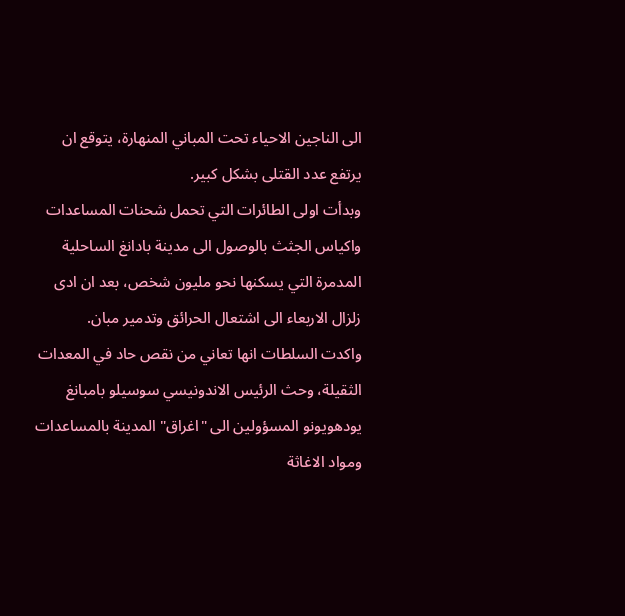الى الناجين الاحياء تحت المباني المنهارة، يتوقع ان يرتفع عدد القتلى بشكل كبير.
وبدأت اولى الطائرات التي تحمل شحنات المساعدات واكياس الجثث بالوصول الى مدينة بادانغ الساحلية المدمرة التي يسكنها نحو مليون شخص، بعد ان ادى زلزال الاربعاء الى اشتعال الحرائق وتدمير مبان.
واكدت السلطات انها تعاني من نقص حاد في المعدات الثقيلة، وحث الرئيس الاندونيسي سوسيلو بامبانغ يودهويونو المسؤولين الى "اغراق" المدينة بالمساعدات ومواد الاغاثة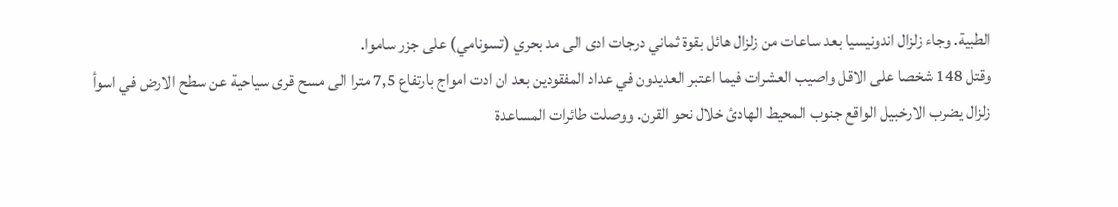الطبية. وجاء زلزال اندونيسيا بعد ساعات من زلزال هائل بقوة ثماني درجات ادى الى مد بحري (تسونامي) على جزر ساموا.
وقتل 148 شخصا على الاقل واصيب العشرات فيما اعتبر العديدون في عداد المفقودين بعد ان ادت امواج بارتفاع 7,5 مترا الى مسح قرى سياحية عن سطح الارض في اسوأ زلزال يضرب الارخبيل الواقع جنوب المحيط الهادئ خلال نحو القرن. ووصلت طائرات المساعدة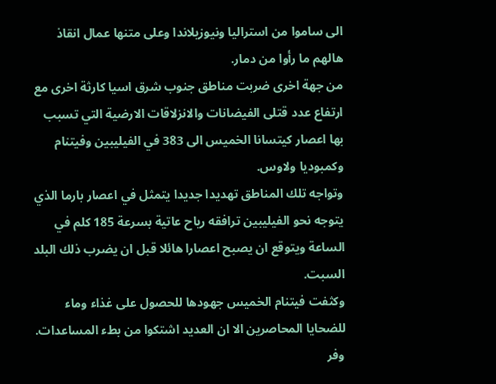الى ساموا من استراليا ونيوزيلاندا وعلى متنها عمال انقاذ هالهم ما رأوا من دمار.
من جهة اخرى ضربت مناطق جنوب شرق اسيا كارثة اخرى مع ارتفاع عدد قتلى الفيضانات والانزلاقات الارضية التي تسبب بها اعصار كيتسانا الخميس الى 383 في الفيليبين وفيتنام وكمبوديا ولاوس.
وتواجه تلك المناطق تهديدا جديدا يتمثل في اعصار بارما الذي يتوجه نحو الفيليبين ترافقه رياح عاتية بسرعة 185 كلم في الساعة ويتوقع ان يصبح اعصارا هائلا قبل ان يضرب ذلك البلد السبت.
وكثفت فيتنام الخميس جهودها للحصول على غذاء وماء للضحايا المحاصرين الا ان العديد اشتكوا من بطء المساعدات. وفر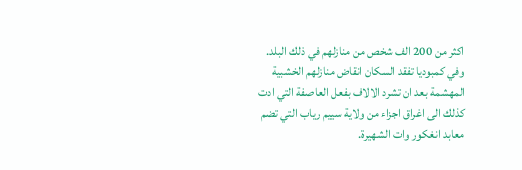اكثر من 200 الف شخص من منازلهم في ذلك البلد.
وفي كمبوديا تفقد السكان انقاض منازلهم الخشبية المهشمة بعد ان تشرد الالاف بفعل العاصفة التي ادت كذلك الى اغراق اجزاء من ولاية سييم رياب التي تضم معابد انغكور وات الشهيرة.